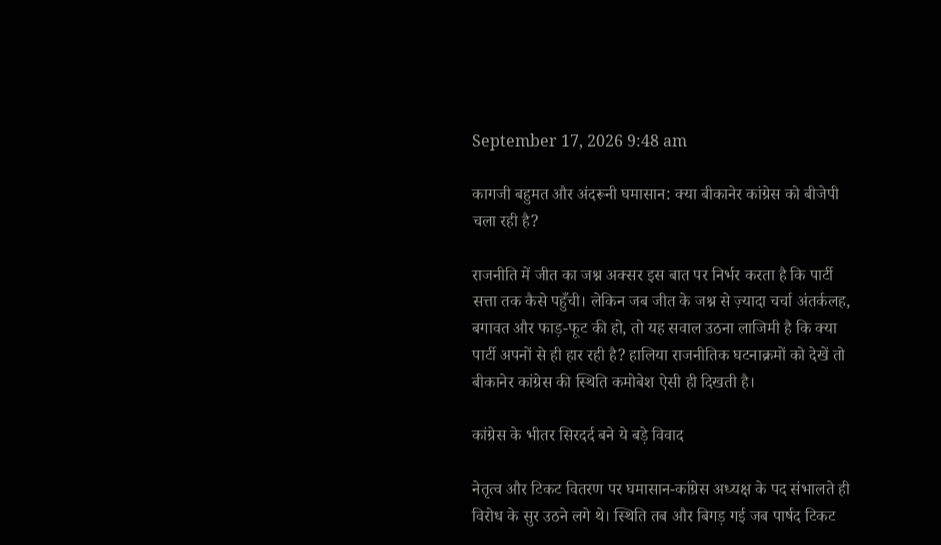September 17, 2026 9:48 am

कागजी बहुमत और अंदरूनी घमासान: क्या बीकानेर कांग्रेस को बीजेपी चला रही है?

राजनीति में जीत का जश्न अक्सर इस बात पर निर्भर करता है कि पार्टी सत्ता तक कैसे पहुँची। लेकिन जब जीत के जश्न से ज़्यादा चर्चा अंतर्कलह, बगावत और फाड़-फूट की हो, तो यह सवाल उठना लाजिमी है कि क्या पार्टी अपनों से ही हार रही है? हालिया राजनीतिक घटनाक्रमों को देखें तो बीकानेर कांग्रेस की स्थिति कमोबेश ऐसी ही दिखती है।

कांग्रेस के भीतर सिरदर्द बने ये बड़े विवाद

नेतृत्व और टिकट वितरण पर घमासान-कांग्रेस अध्यक्ष के पद संभालते ही विरोध के सुर उठने लगे थे। स्थिति तब और बिगड़ गई जब पार्षद टिकट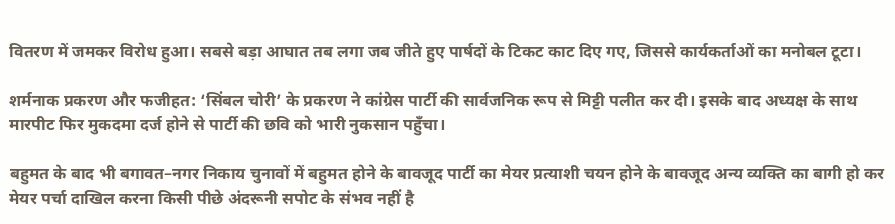वितरण में जमकर विरोध हुआ। सबसे बड़ा आघात तब लगा जब जीते हुए पार्षदों के टिकट काट दिए गए, जिससे कार्यकर्ताओं का मनोबल टूटा।

शर्मनाक प्रकरण और फजीहत: ‘सिंबल चोरी’ के प्रकरण ने कांग्रेस पार्टी की सार्वजनिक रूप से मिट्टी पलीत कर दी। इसके बाद अध्यक्ष के साथ मारपीट फिर मुकदमा दर्ज होने से पार्टी की छवि को भारी नुकसान पहुँचा।

बहुमत के बाद भी बगावत–नगर निकाय चुनावों में बहुमत होने के बावजूद पार्टी का मेयर प्रत्याशी चयन होने के बावजूद अन्य व्यक्ति का बागी हो कर मेयर पर्चा दाखिल करना किसी पीछे अंदरूनी सपोट के संभव नहीं है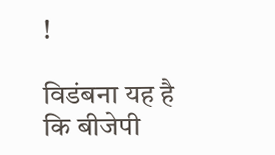!

विडंबना यह है कि बीजेपी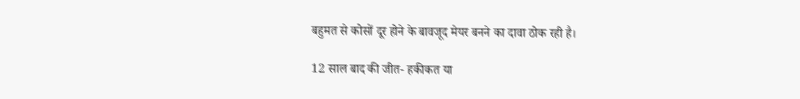बहुमत से कोसों दूर होने के बावजूद मेयर बनने का दावा ठोक रही है।

12 साल बाद की जीत- हकीकत या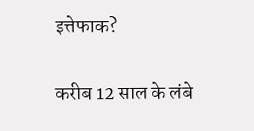इत्तेफाक?

करीब 12 साल के लंबे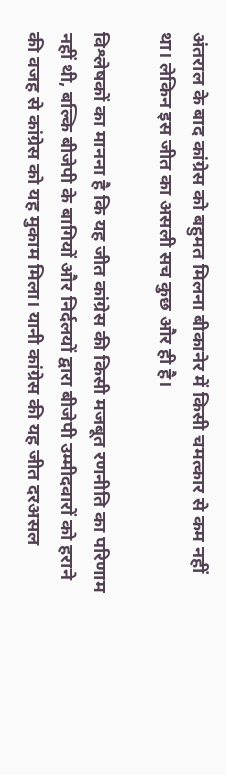अंतराल के बाद कांग्रेस को बहुमत मिलना बीकानेर में किसी चमत्कार से कम नहीं था। लेकिन इस जीत का असली सच कुछ और ही है।

विश्लेषकों का मानना है कि यह जीत कांग्रेस की किसी मजबूत रणनीति का परिणाम नहीं थी, बल्कि बीजेपी के बागियों और निर्दलयों द्वारा बीजेपी उम्मीदवारों को हराने की वजह से कांग्रेस को यह मुकाम मिला। यानी कांग्रेस की यह जीत दरअसल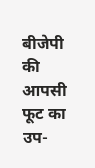बीजेपी की आपसी फूट का उप-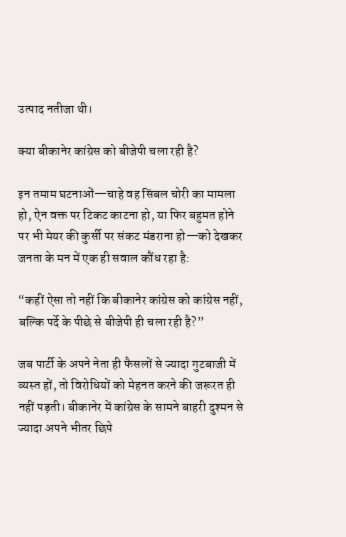उत्पाद नतीजा थी।

क्या बीकानेर कांग्रेस को बीजेपी चला रही है?

इन तमाम घटनाओं—चाहे वह सिंबल चोरी का मामला हो, ऐन वक्त पर टिकट काटना हो, या फिर बहुमत होने पर भी मेयर की कुर्सी पर संकट मंडराना हो—को देखकर जनता के मन में एक ही सवाल कौंध रहा है:

“कहीं ऐसा तो नहीं कि बीकानेर कांग्रेस को कांग्रेस नहीं, बल्कि पर्दे के पीछे से बीजेपी ही चला रही है?”

जब पार्टी के अपने नेता ही फैसलों से ज्यादा गुटबाजी में व्यस्त हों, तो विरोधियों को मेहनत करने की जरूरत ही नहीं पड़ती। बीकानेर में कांग्रेस के सामने बाहरी दुश्मन से ज्यादा अपने भीतर छिपे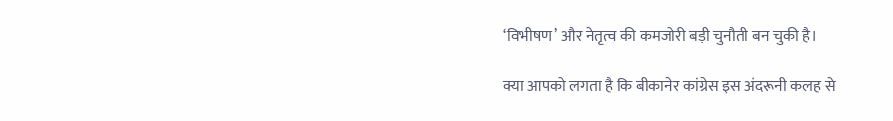‘विभीषण’ और नेतृत्व की कमजोरी बड़ी चुनौती बन चुकी है।

क्या आपको लगता है कि बीकानेर कांग्रेस इस अंदरूनी कलह से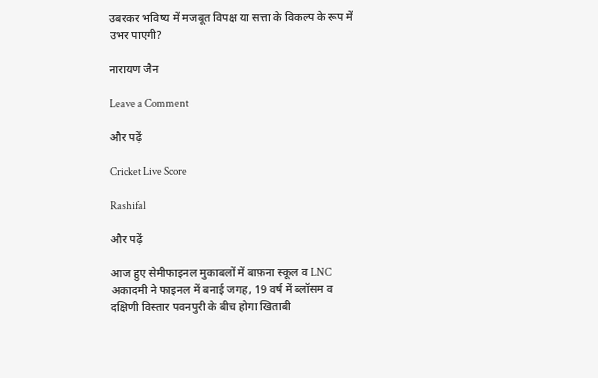उबरकर भविष्य में मजबूत विपक्ष या सत्ता के विकल्प के रूप में उभर पाएगी?

नारायण जैन

Leave a Comment

और पढ़ें

Cricket Live Score

Rashifal

और पढ़ें

आज हुए सेमीफाइनल मुकाबलों में बाफ़ना स्कूल व LNC अकादमी ने फाइनल में बनाई जगह, 19 वर्ष में ब्लॉसम व दक्षिणी विस्तार पवनपुरी के बीच होगा खिताबी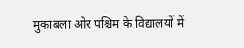मुकाबला ओर पश्चिम के विद्यालयों में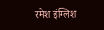रमेश इंग्लिश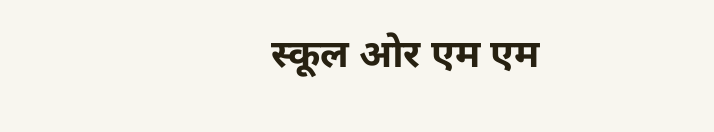स्कूल ओर एम एम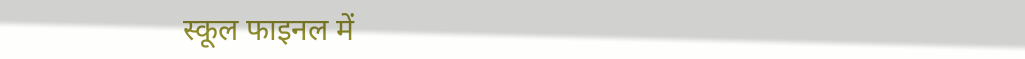स्कूल फाइनल में